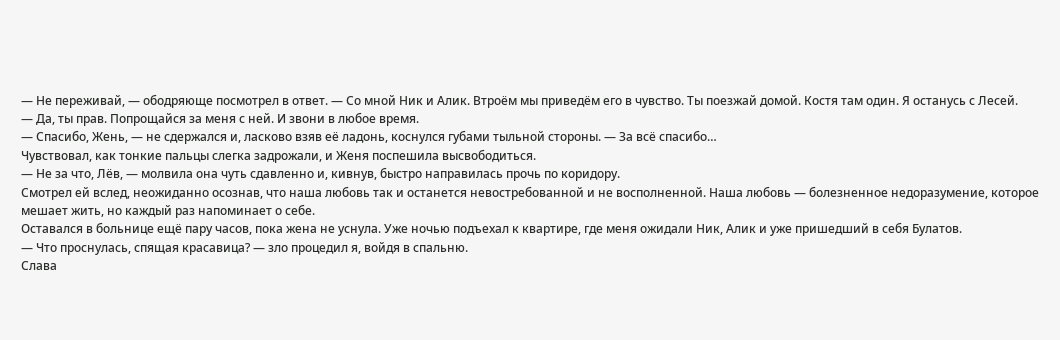— Не переживай, — ободряюще посмотрел в ответ. — Со мной Ник и Алик. Втроём мы приведём его в чувство. Ты поезжай домой. Костя там один. Я останусь с Лесей.
— Да, ты прав. Попрощайся за меня с ней. И звони в любое время.
— Спасибо, Жень, — не сдержался и, ласково взяв её ладонь, коснулся губами тыльной стороны. — За всё спасибо…
Чувствовал, как тонкие пальцы слегка задрожали, и Женя поспешила высвободиться.
— Не за что, Лёв, — молвила она чуть сдавленно и, кивнув, быстро направилась прочь по коридору.
Смотрел ей вслед, неожиданно осознав, что наша любовь так и останется невостребованной и не восполненной. Наша любовь — болезненное недоразумение, которое мешает жить, но каждый раз напоминает о себе.
Оставался в больнице ещё пару часов, пока жена не уснула. Уже ночью подъехал к квартире, где меня ожидали Ник, Алик и уже пришедший в себя Булатов.
— Что проснулась, спящая красавица? — зло процедил я, войдя в спальню.
Слава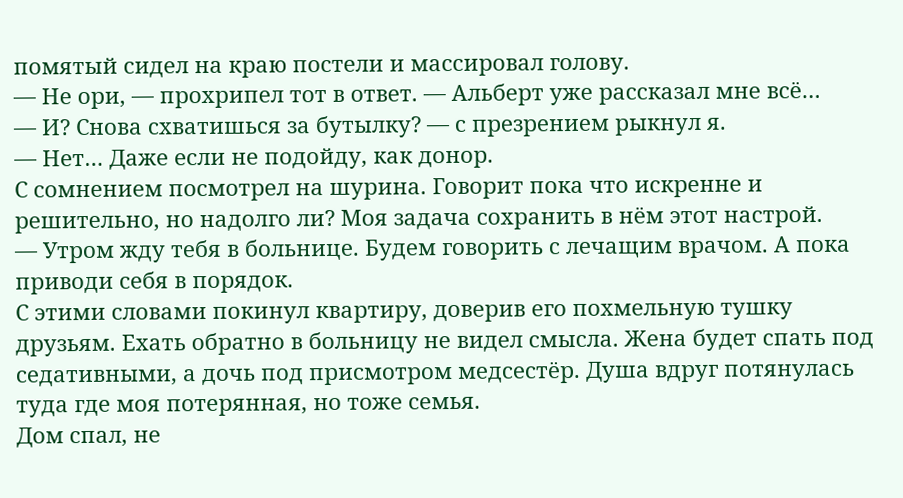помятый сидел на краю постели и массировал голову.
— Не ори, — прохрипел тот в ответ. — Альберт уже рассказал мне всё…
— И? Снова схватишься за бутылку? — с презрением рыкнул я.
— Нет… Даже если не подойду, как донор.
С сомнением посмотрел на шурина. Говорит пока что искренне и решительно, но надолго ли? Моя задача сохранить в нём этот настрой.
— Утром жду тебя в больнице. Будем говорить с лечащим врачом. А пока приводи себя в порядок.
С этими словами покинул квартиру, доверив его похмельную тушку друзьям. Ехать обратно в больницу не видел смысла. Жена будет спать под седативными, а дочь под присмотром медсестёр. Душа вдруг потянулась туда где моя потерянная, но тоже семья.
Дом спал, не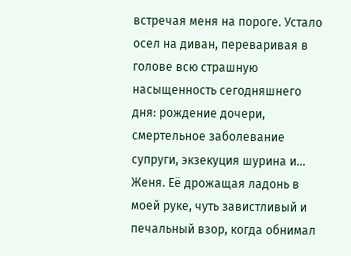встречая меня на пороге. Устало осел на диван, переваривая в голове всю страшную насыщенность сегодняшнего дня: рождение дочери, смертельное заболевание супруги, экзекуция шурина и… Женя. Её дрожащая ладонь в моей руке, чуть завистливый и печальный взор, когда обнимал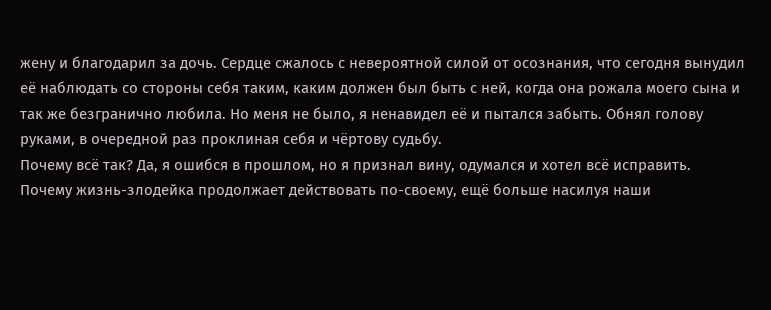жену и благодарил за дочь. Сердце сжалось с невероятной силой от осознания, что сегодня вынудил её наблюдать со стороны себя таким, каким должен был быть с ней, когда она рожала моего сына и так же безгранично любила. Но меня не было, я ненавидел её и пытался забыть. Обнял голову руками, в очередной раз проклиная себя и чёртову судьбу.
Почему всё так? Да, я ошибся в прошлом, но я признал вину, одумался и хотел всё исправить. Почему жизнь-злодейка продолжает действовать по-своему, ещё больше насилуя наши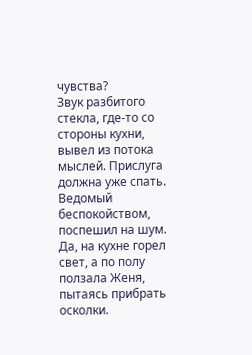чувства?
Звук разбитого стекла, где-то со стороны кухни, вывел из потока мыслей. Прислуга должна уже спать. Ведомый беспокойством, поспешил на шум. Да, на кухне горел свет, а по полу ползала Женя, пытаясь прибрать осколки.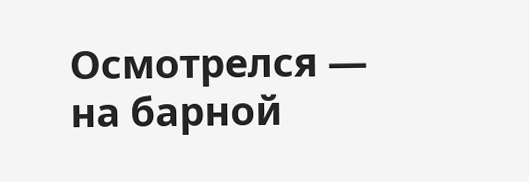Осмотрелся — на барной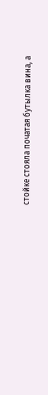стойке стояла початая бутылка вина, а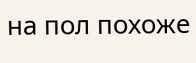на пол похоже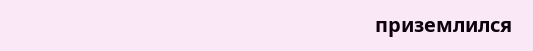приземлился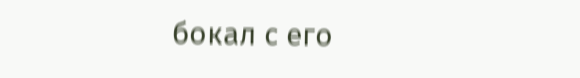бокал с его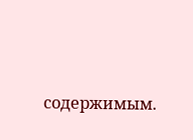содержимым.